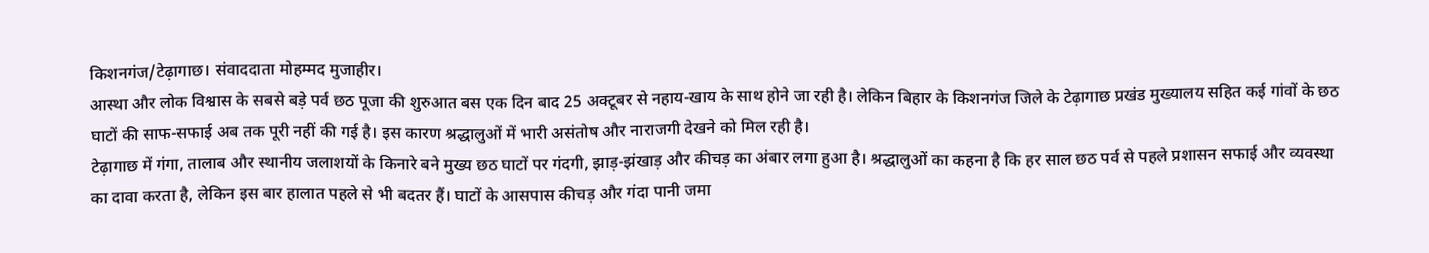किशनगंज/टेढ़ागाछ। संवाददाता मोहम्मद मुजाहीर।
आस्था और लोक विश्वास के सबसे बड़े पर्व छठ पूजा की शुरुआत बस एक दिन बाद 25 अक्टूबर से नहाय-खाय के साथ होने जा रही है। लेकिन बिहार के किशनगंज जिले के टेढ़ागाछ प्रखंड मुख्यालय सहित कई गांवों के छठ घाटों की साफ-सफाई अब तक पूरी नहीं की गई है। इस कारण श्रद्धालुओं में भारी असंतोष और नाराजगी देखने को मिल रही है।
टेढ़ागाछ में गंगा, तालाब और स्थानीय जलाशयों के किनारे बने मुख्य छठ घाटों पर गंदगी, झाड़-झंखाड़ और कीचड़ का अंबार लगा हुआ है। श्रद्धालुओं का कहना है कि हर साल छठ पर्व से पहले प्रशासन सफाई और व्यवस्था का दावा करता है, लेकिन इस बार हालात पहले से भी बदतर हैं। घाटों के आसपास कीचड़ और गंदा पानी जमा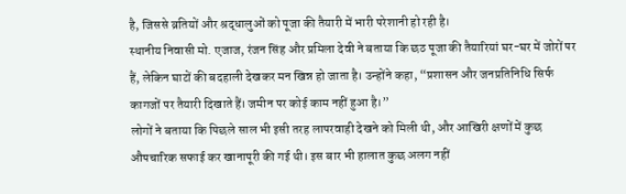है, जिससे व्रतियों और श्रद्धालुओं को पूजा की तैयारी में भारी परेशानी हो रही है।
स्थानीय निवासी मो. एजाज, रंजन सिंह और प्रमिला देवी ने बताया कि छठ पूजा की तैयारियां घर-घर में जोरों पर हैं, लेकिन घाटों की बदहाली देखकर मन खिन्न हो जाता है। उन्होंने कहा, “प्रशासन और जनप्रतिनिधि सिर्फ कागजों पर तैयारी दिखाते हैं। जमीन पर कोई काम नहीं हुआ है।”
लोगों ने बताया कि पिछले साल भी इसी तरह लापरवाही देखने को मिली थी, और आखिरी क्षणों में कुछ औपचारिक सफाई कर खानापूरी की गई थी। इस बार भी हालात कुछ अलग नहीं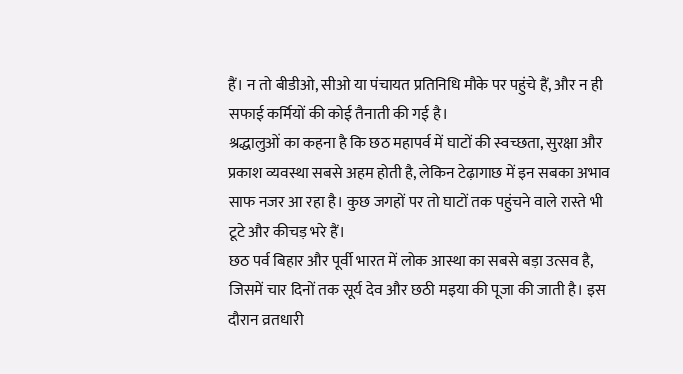हैं। न तो बीडीओ, सीओ या पंचायत प्रतिनिधि मौके पर पहुंचे हैं, और न ही सफाई कर्मियों की कोई तैनाती की गई है।
श्रद्धालुओं का कहना है कि छठ महापर्व में घाटों की स्वच्छता, सुरक्षा और प्रकाश व्यवस्था सबसे अहम होती है, लेकिन टेढ़ागाछ में इन सबका अभाव साफ नजर आ रहा है। कुछ जगहों पर तो घाटों तक पहुंचने वाले रास्ते भी टूटे और कीचड़ भरे हैं।
छठ पर्व बिहार और पूर्वी भारत में लोक आस्था का सबसे बड़ा उत्सव है, जिसमें चार दिनों तक सूर्य देव और छठी मइया की पूजा की जाती है। इस दौरान व्रतधारी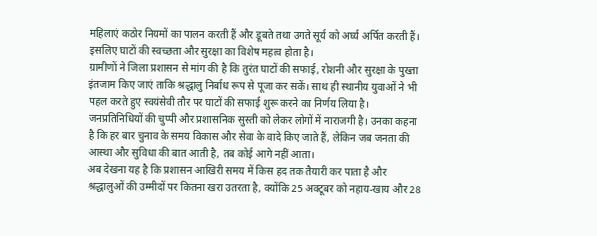महिलाएं कठोर नियमों का पालन करती हैं और डूबते तथा उगते सूर्य को अर्घ्य अर्पित करती हैं। इसलिए घाटों की स्वच्छता और सुरक्षा का विशेष महत्व होता है।
ग्रामीणों ने जिला प्रशासन से मांग की है कि तुरंत घाटों की सफाई, रोशनी और सुरक्षा के पुख्ता इंतजाम किए जाएं ताकि श्रद्धालु निर्बाध रूप से पूजा कर सकें। साथ ही स्थानीय युवाओं ने भी पहल करते हुए स्वयंसेवी तौर पर घाटों की सफाई शुरू करने का निर्णय लिया है।
जनप्रतिनिधियों की चुप्पी और प्रशासनिक सुस्ती को लेकर लोगों में नाराजगी है। उनका कहना है कि हर बार चुनाव के समय विकास और सेवा के वादे किए जाते हैं, लेकिन जब जनता की आस्था और सुविधा की बात आती है, तब कोई आगे नहीं आता।
अब देखना यह है कि प्रशासन आखिरी समय में किस हद तक तैयारी कर पाता है और श्रद्धालुओं की उम्मीदों पर कितना खरा उतरता है, क्योंकि 25 अक्टूबर को नहाय-खाय और 28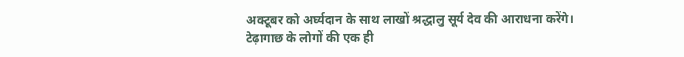अक्टूबर को अर्घ्यदान के साथ लाखों श्रद्धालु सूर्य देव की आराधना करेंगे।
टेढ़ागाछ के लोगों की एक ही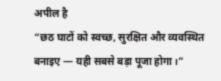अपील है
“छठ घाटों को स्वच्छ, सुरक्षित और व्यवस्थित बनाइए — यही सबसे बड़ा पूजा होगा।”